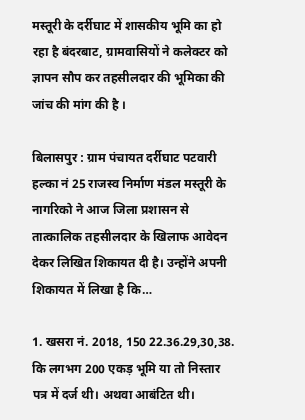मस्तूरी के दर्रीघाट में शासकीय भूमि का हो रहा है बंदरबाट, ग्रामवासियों ने कलेक्टर को ज्ञापन सौप कर तहसीलदार की भूमिका की जांच की मांग की है ।

बिलासपुर : ग्राम पंचायत दर्रीघाट पटवारी हल्का नं 25 राजस्व निर्माण मंडल मस्तूरी के नागरिको ने आज जिला प्रशासन से तात्कालिक तहसीलदार के खिलाफ आवेदन देकर लिखित शिकायत दी है। उन्होंने अपनी शिकायत में लिखा है कि…

1. खसरा नं. 2018, 150 22.36.29,30,38. कि लगभग 200 एकड़ भूमि या तो निस्तार पत्र में दर्ज थी। अथवा आबंटित थी।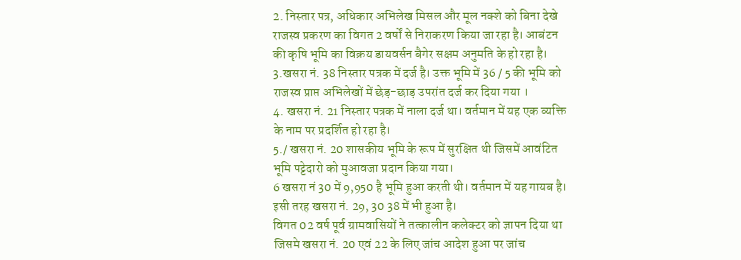2. निस्तार पत्र, अधिकार अभिलेख मिसल और मूल नक्शे को बिना देखे राजस्व प्रकरण का विगत 2 वर्षों से निराकरण किया जा रहा है। आबंटन की कृषि भूमि का विक्रय डायवर्सन बैगेर सक्षम अनुमति के हो रहा है।
3.खसरा नं. 38 निस्तार पत्रक में दर्ज है। उक्त भूमि में 36 / 5 की भूमि को राजस्व प्राप्त अभिलेखों में छेड़-छाड़ उपरांत दर्ज कर दिया गया ।
4. खसरा नं. 21 निस्तार पत्रक में नाला दर्ज था। वर्तमान में यह एक व्यक्ति के नाम पर प्रदर्शित हो रहा है।
5./ खसरा नं. 20 शासकीय भूमि के रूप में सुरक्षित थी जिसमें आवंटित भूमि पट्टेदारो को मुआवजा प्रदान किया गया।
6 खसरा नं 30 में 9,950 है भूमि हुआ करती थी। वर्तमान में यह गायब है। इसी तरह खसरा नं. 29, 30 38 में भी हुआ है।
विगत 02 वर्ष पूर्व ग्रामवासियों ने तत्कालीन कलेक्टर को ज्ञापन दिया था जिसमे खसरा नं. 20 एवं 22 के लिए जांच आदेश हुआ पर जांच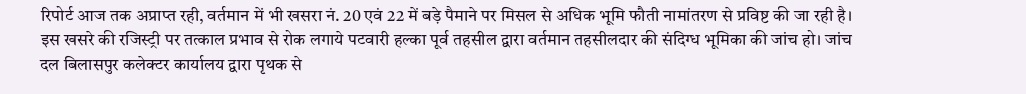रिपोर्ट आज तक अप्राप्त रही, वर्तमान में भी खसरा नं. 20 एवं 22 में बड़े पैमाने पर मिसल से अधिक भूमि फौती नामांतरण से प्रविष्ट की जा रही है।
इस खसरे की रजिस्ट्री पर तत्काल प्रभाव से रोक लगाये पटवारी हल्का पूर्व तहसील द्वारा वर्तमान तहसीलदार की संदिग्ध भूमिका की जांच हो। जांच दल बिलासपुर कलेक्टर कार्यालय द्वारा पृथक से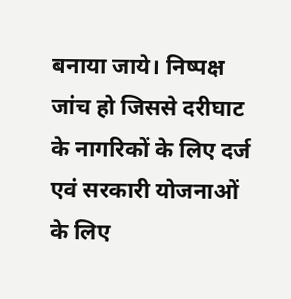बनाया जाये। निष्पक्ष जांच हो जिससे दरीघाट के नागरिकों के लिए दर्ज एवं सरकारी योजनाओं के लिए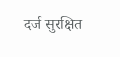दर्ज सुरक्षित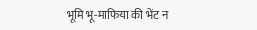भूमि भू-माफिया की भेंट न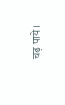चढ़ पाये।